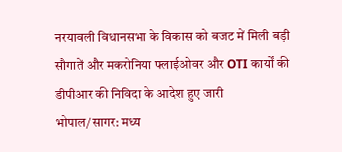नरयावली विधानसभा के विकास को बजट में मिली बड़ी सौगातें और मकरोनिया फ्लाईओवर और OTI कार्यों की डीपीआर की निविदा के आदेश हुए जारी
भोपाल/सागर: मध्य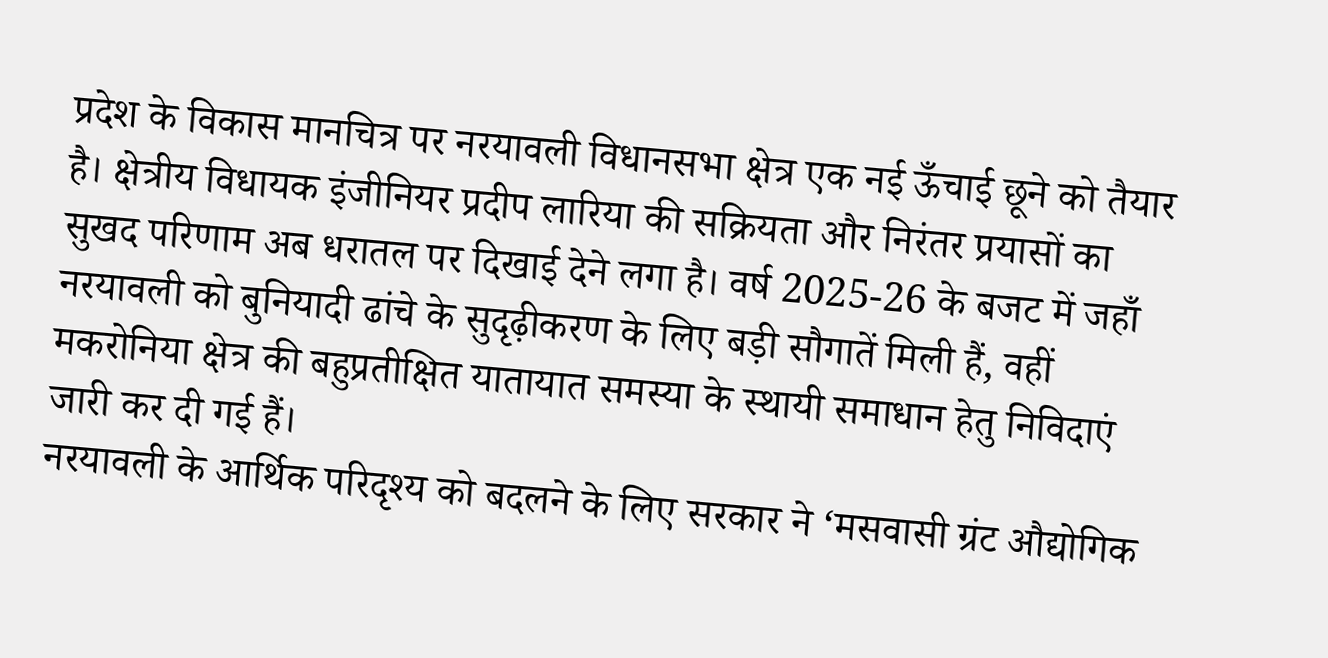प्रदेश के विकास मानचित्र पर नरयावली विधानसभा क्षेत्र एक नई ऊँचाई छूने को तैयार है। क्षेत्रीय विधायक इंजीनियर प्रदीप लारिया की सक्रियता और निरंतर प्रयासों का सुखद परिणाम अब धरातल पर दिखाई देने लगा है। वर्ष 2025-26 के बजट में जहाँ नरयावली को बुनियादी ढांचे के सुदृढ़ीकरण के लिए बड़ी सौगातें मिली हैं, वहीं मकरोनिया क्षेत्र की बहुप्रतीक्षित यातायात समस्या के स्थायी समाधान हेतु निविदाएं जारी कर दी गई हैं।
नरयावली के आर्थिक परिदृश्य को बदलने के लिए सरकार ने ‘मसवासी ग्रंट औद्योगिक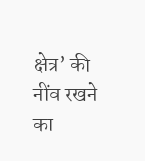क्षेत्र’ की नींव रखने का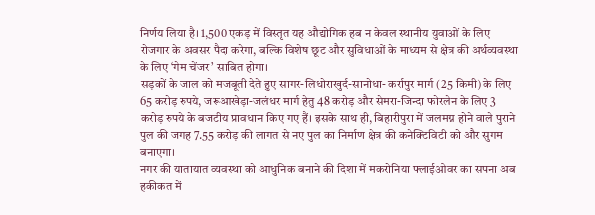निर्णय लिया है। 1,500 एकड़ में विस्तृत यह औद्योगिक हब न केवल स्थानीय युवाओं के लिए रोजगार के अवसर पैदा करेगा, बल्कि विशेष छूट और सुविधाओं के माध्यम से क्षेत्र की अर्थव्यवस्था के लिए ‘गेम चेंजर’ साबित होगा।
सड़कों के जाल को मजबूती देते हुए सागर-लिधोराखुर्द-सानोधा- कर्रापुर मार्ग (25 किमी) के लिए 65 करोड़ रुपये, जरूआखेड़ा-जलंधर मार्ग हेतु 48 करोड़ और सेमरा-जिन्दा फोरलेन के लिए 3 करोड़ रुपये के बजटीय प्रावधान किए गए हैं। इसके साथ ही, बिहारीपुरा में जलमग्न होने वाले पुराने पुल की जगह 7.55 करोड़ की लागत से नए पुल का निर्माण क्षेत्र की कनेक्टिविटी को और सुगम बनाएगा।
नगर की यातायात व्यवस्था को आधुनिक बनाने की दिशा में मकरोनिया फ्लाईओवर का सपना अब हकीकत में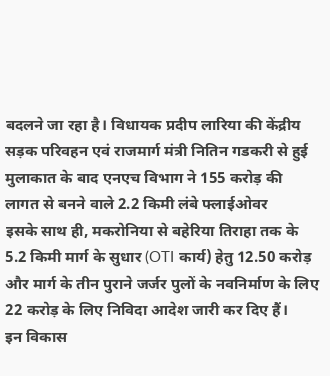बदलने जा रहा है। विधायक प्रदीप लारिया की केंद्रीय सड़क परिवहन एवं राजमार्ग मंत्री नितिन गडकरी से हुई मुलाकात के बाद एनएच विभाग ने 155 करोड़ की लागत से बनने वाले 2.2 किमी लंबे फ्लाईओवर
इसके साथ ही, मकरोनिया से बहेरिया तिराहा तक के 5.2 किमी मार्ग के सुधार (OTI कार्य) हेतु 12.50 करोड़ और मार्ग के तीन पुराने जर्जर पुलों के नवनिर्माण के लिए 22 करोड़ के लिए निविदा आदेश जारी कर दिए हैं।
इन विकास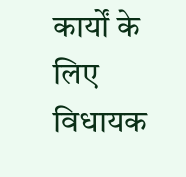कार्यों के लिए विधायक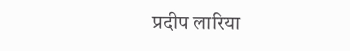प्रदीप लारिया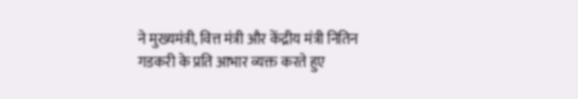ने मुख्यमंत्री, वित्त मंत्री और केंद्रीय मंत्री नितिन गडकरी के प्रति आभार व्यक्त करते हुए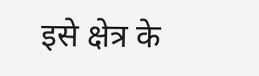इसे क्षेत्र के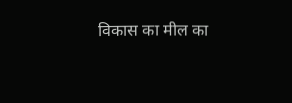विकास का मील का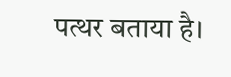पत्थर बताया है।